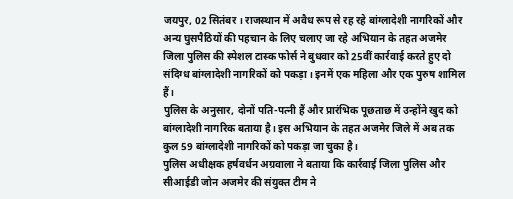जयपुर, 02 सितंबर । राजस्थान में अवैध रूप से रह रहे बांग्लादेशी नागरिकों और अन्य घुसपैठियों की पहचान के लिए चलाए जा रहे अभियान के तहत अजमेर जिला पुलिस की स्पेशल टास्क फोर्स ने बुधवार को 25वीं कार्रवाई करते हुए दो संदिग्ध बांग्लादेशी नागरिकों को पकड़ा। इनमें एक महिला और एक पुरुष शामिल हैं।
पुलिस के अनुसार, दोनों पति-पत्नी हैं और प्रारंभिक पूछताछ में उन्होंने खुद को बांग्लादेशी नागरिक बताया है। इस अभियान के तहत अजमेर जिले में अब तक कुल 59 बांग्लादेशी नागरिकों को पकड़ा जा चुका है।
पुलिस अधीक्षक हर्षवर्धन अग्रवाला ने बताया कि कार्रवाई जिला पुलिस और सीआईडी जोन अजमेर की संयुक्त टीम ने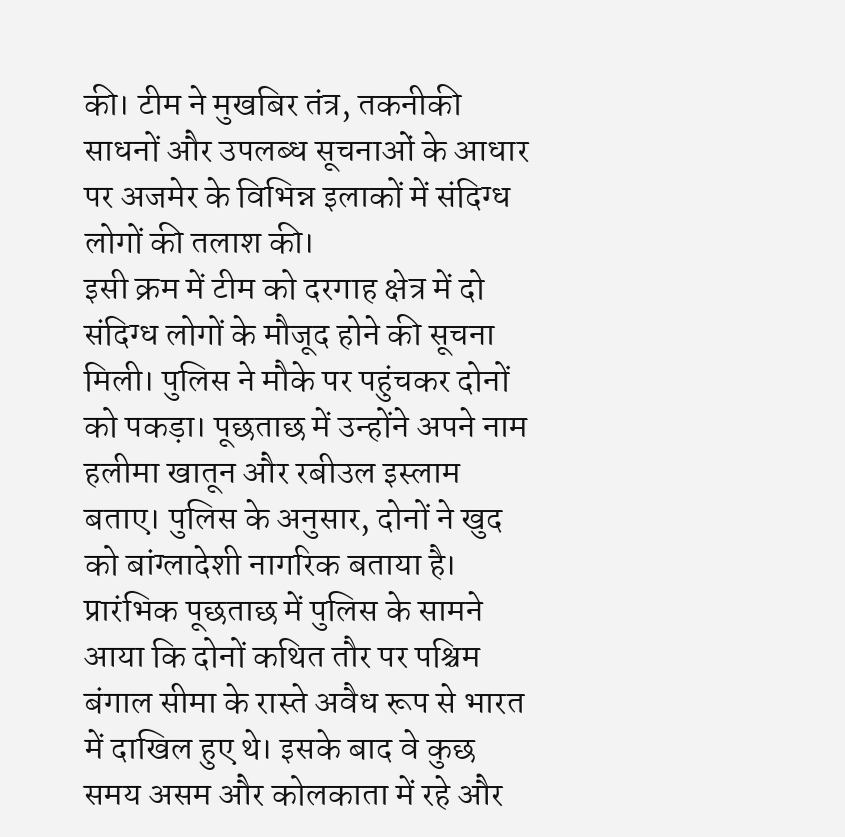की। टीम ने मुखबिर तंत्र, तकनीकी साधनों और उपलब्ध सूचनाओं के आधार पर अजमेर के विभिन्न इलाकों में संदिग्ध लोगों की तलाश की।
इसी क्रम में टीम को दरगाह क्षेत्र में दो संदिग्ध लोगों के मौजूद होने की सूचना मिली। पुलिस ने मौके पर पहुंचकर दोनों को पकड़ा। पूछताछ में उन्होंने अपने नाम हलीमा खातून और रबीउल इस्लाम बताए। पुलिस के अनुसार, दोनों ने खुद को बांग्लादेशी नागरिक बताया है।
प्रारंभिक पूछताछ में पुलिस के सामने आया कि दोनों कथित तौर पर पश्चिम बंगाल सीमा के रास्ते अवैध रूप से भारत में दाखिल हुए थे। इसके बाद वे कुछ समय असम और कोलकाता में रहे और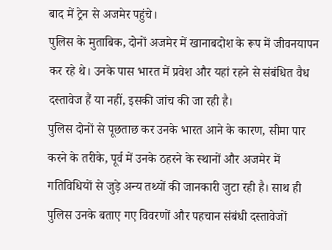बाद में ट्रेन से अजमेर पहुंचे।
पुलिस के मुताबिक, दोनों अजमेर में खानाबदोश के रूप में जीवनयापन कर रहे थे। उनके पास भारत में प्रवेश और यहां रहने से संबंधित वैध दस्तावेज हैं या नहीं, इसकी जांच की जा रही है।
पुलिस दोनों से पूछताछ कर उनके भारत आने के कारण, सीमा पार करने के तरीके, पूर्व में उनके ठहरने के स्थानों और अजमेर में गतिविधियों से जुड़े अन्य तथ्यों की जानकारी जुटा रही है। साथ ही पुलिस उनके बताए गए विवरणों और पहचान संबंधी दस्तावेजों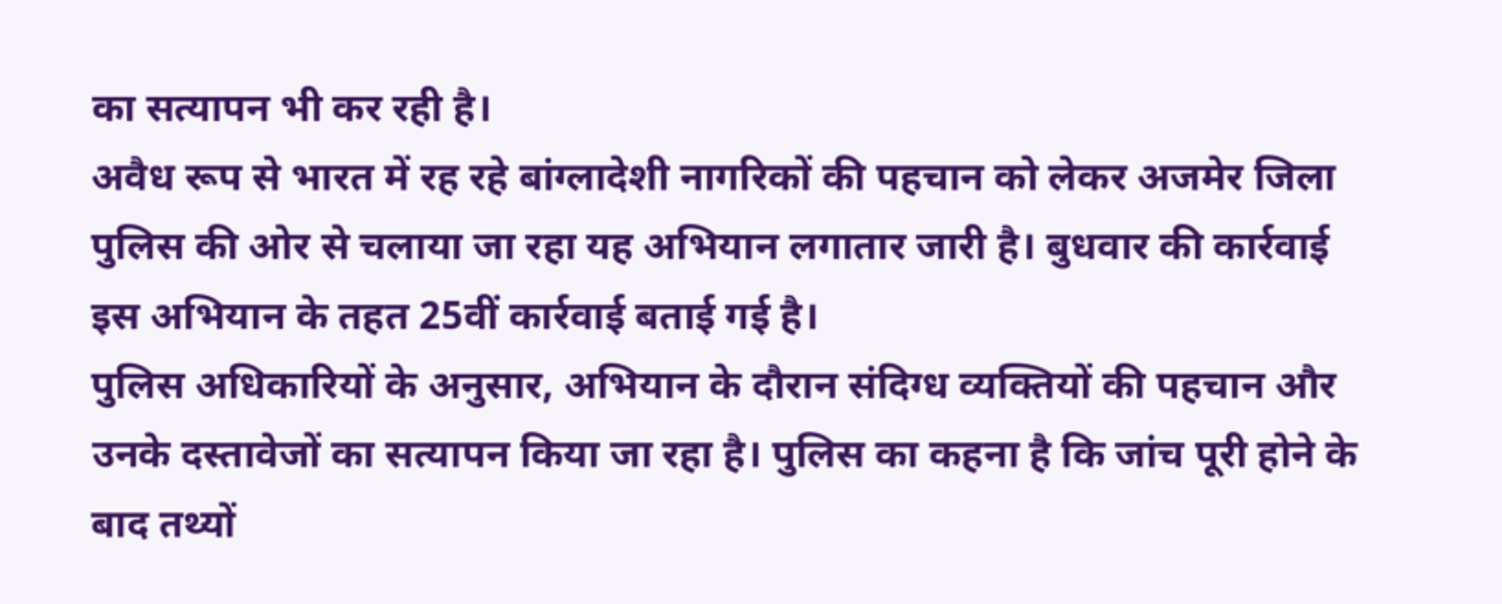का सत्यापन भी कर रही है।
अवैध रूप से भारत में रह रहे बांग्लादेशी नागरिकों की पहचान को लेकर अजमेर जिला पुलिस की ओर से चलाया जा रहा यह अभियान लगातार जारी है। बुधवार की कार्रवाई इस अभियान के तहत 25वीं कार्रवाई बताई गई है।
पुलिस अधिकारियों के अनुसार, अभियान के दौरान संदिग्ध व्यक्तियों की पहचान और उनके दस्तावेजों का सत्यापन किया जा रहा है। पुलिस का कहना है कि जांच पूरी होने के बाद तथ्यों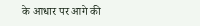के आधार पर आगे की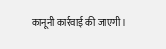कानूनी कार्रवाई की जाएगी।